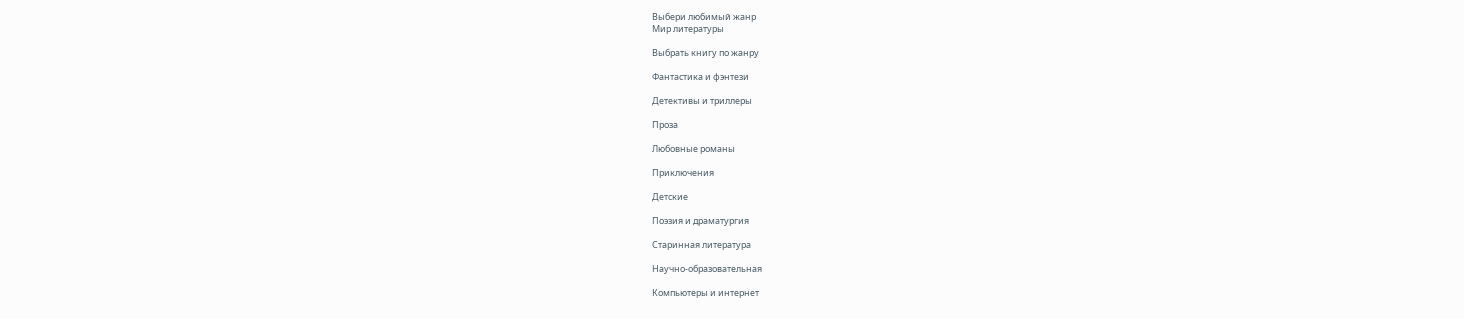Выбери любимый жанр
Мир литературы

Выбрать книгу по жанру

Фантастика и фэнтези

Детективы и триллеры

Проза

Любовные романы

Приключения

Детские

Поэзия и драматургия

Старинная литература

Научно-образовательная

Компьютеры и интернет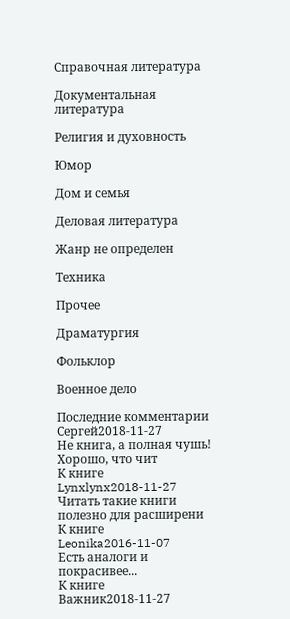Справочная литература

Документальная литература

Религия и духовность

Юмор

Дом и семья

Деловая литература

Жанр не определен

Техника

Прочее

Драматургия

Фольклор

Военное дело

Последние комментарии
Сергей2018-11-27
Не книга, а полная чушь! Хорошо, что чит
К книге
Lynxlynx2018-11-27
Читать такие книги полезно для расширени
К книге
Leonika2016-11-07
Есть аналоги и покрасивее...
К книге
Важник2018-11-27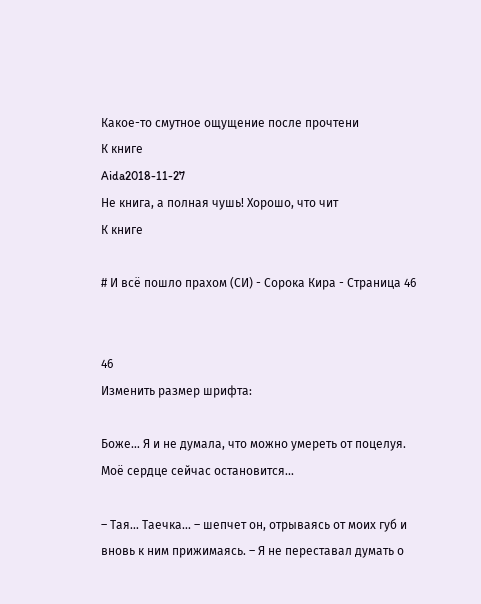Какое-то смутное ощущение после прочтени
К книге
Aida2018-11-27
Не книга, а полная чушь! Хорошо, что чит
К книге

# И всё пошло прахом (СИ) - Сорока Кира - Страница 46


46
Изменить размер шрифта:

Боже… Я и не думала, что можно умереть от поцелуя. Моё сердце сейчас остановится...

– Тая… Таечка... – шепчет он, отрываясь от моих губ и вновь к ним прижимаясь. – Я не переставал думать о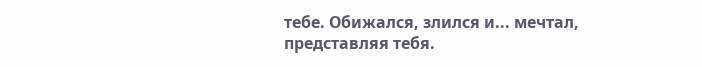тебе. Обижался, злился и... мечтал, представляя тебя.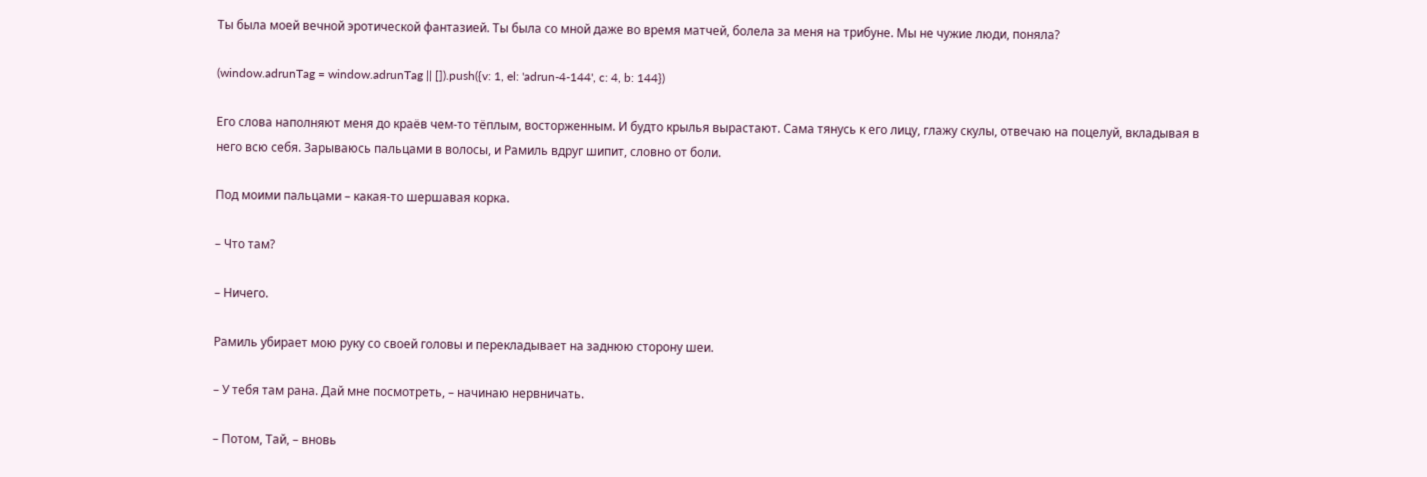Ты была моей вечной эротической фантазией. Ты была со мной даже во время матчей, болела за меня на трибуне. Мы не чужие люди, поняла?

(window.adrunTag = window.adrunTag || []).push({v: 1, el: 'adrun-4-144', c: 4, b: 144})

Его слова наполняют меня до краёв чем-то тёплым, восторженным. И будто крылья вырастают. Сама тянусь к его лицу, глажу скулы, отвечаю на поцелуй, вкладывая в него всю себя. Зарываюсь пальцами в волосы, и Рамиль вдруг шипит, словно от боли.

Под моими пальцами – какая-то шершавая корка.

– Что там?

– Ничего.

Рамиль убирает мою руку со своей головы и перекладывает на заднюю сторону шеи.

– У тебя там рана. Дай мне посмотреть, – начинаю нервничать.

– Потом, Тай, – вновь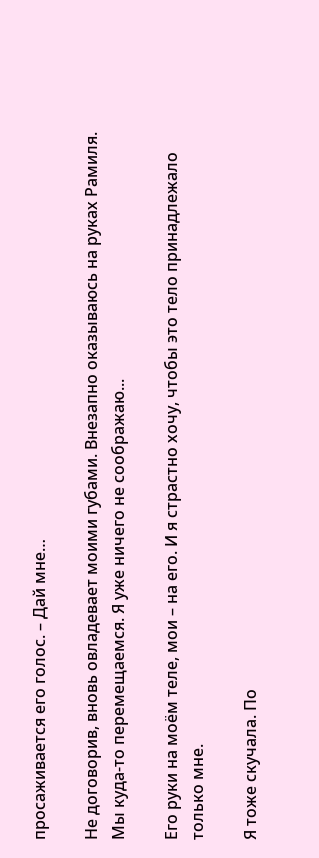просаживается его голос. – Дай мне…

Не договорив, вновь овладевает моими губами. Внезапно оказываюсь на руках Рамиля. Мы куда-то перемещаемся. Я уже ничего не соображаю...

Его руки на моём теле, мои – на его. И я страстно хочу, чтобы это тело принадлежало только мне.

Я тоже скучала. По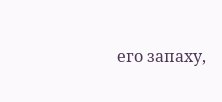его запаху,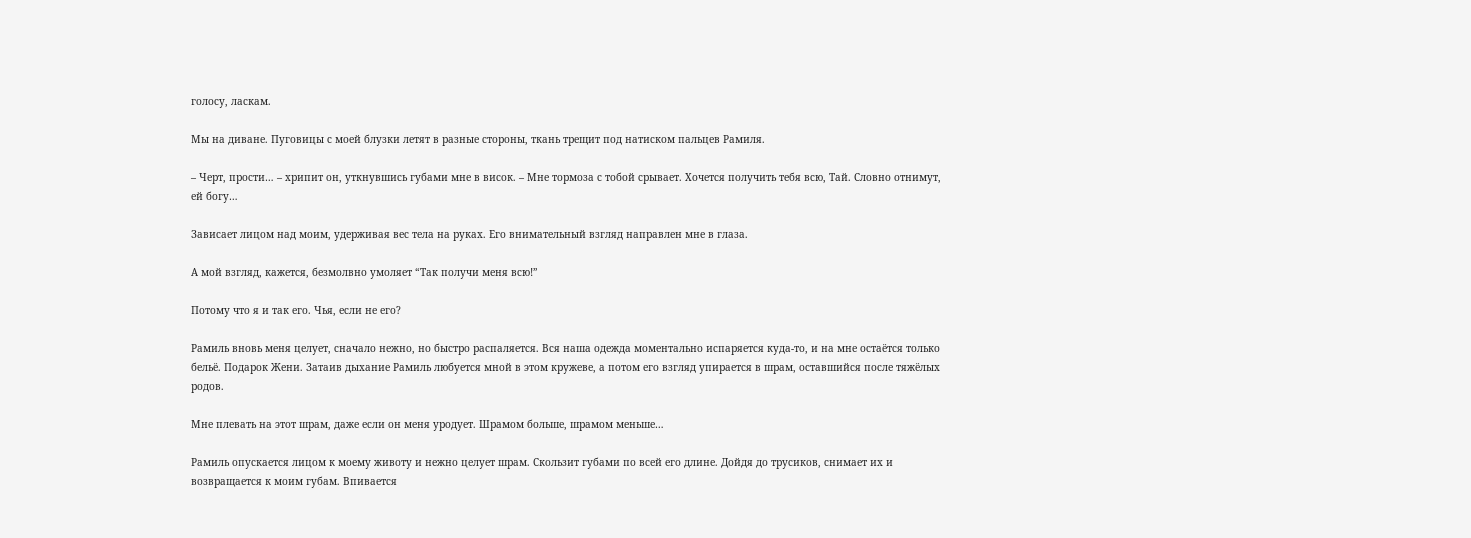голосу, ласкам.

Мы на диване. Пуговицы с моей блузки летят в разные стороны, ткань трещит под натиском пальцев Рамиля.

– Черт, прости… – хрипит он, уткнувшись губами мне в висок. – Мне тормоза с тобой срывает. Хочется получить тебя всю, Тай. Словно отнимут, ей богу…

Зависает лицом над моим, удерживая вес тела на руках. Его внимательный взгляд направлен мне в глаза.

А мой взгляд, кажется, безмолвно умоляет “Так получи меня всю!”

Потому что я и так его. Чья, если не его?

Рамиль вновь меня целует, сначало нежно, но быстро распаляется. Вся наша одежда моментально испаряется куда-то, и на мне остаётся только бельё. Подарок Жени. Затаив дыхание Рамиль любуется мной в этом кружеве, а потом его взгляд упирается в шрам, оставшийся после тяжёлых родов.

Мне плевать на этот шрам, даже если он меня уродует. Шрамом больше, шрамом меньше…

Рамиль опускается лицом к моему животу и нежно целует шрам. Скользит губами по всей его длине. Дойдя до трусиков, снимает их и возвращается к моим губам. Впивается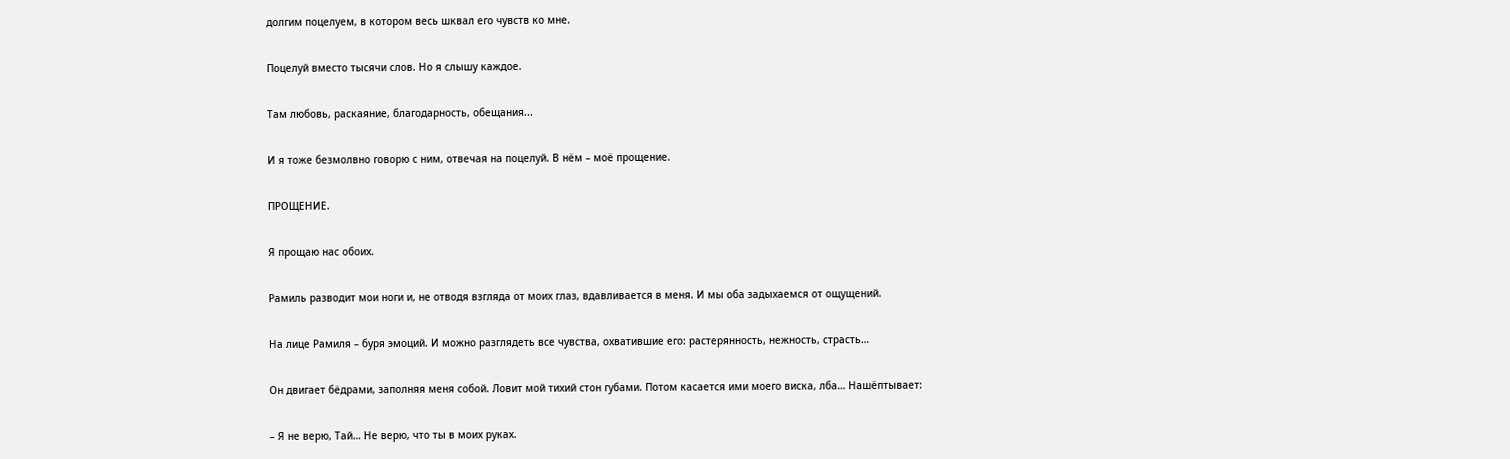долгим поцелуем, в котором весь шквал его чувств ко мне.

Поцелуй вместо тысячи слов. Но я слышу каждое.

Там любовь, раскаяние, благодарность, обещания...

И я тоже безмолвно говорю с ним, отвечая на поцелуй. В нём – моё прощение.

ПРОЩЕНИЕ.

Я прощаю нас обоих.

Рамиль разводит мои ноги и, не отводя взгляда от моих глаз, вдавливается в меня. И мы оба задыхаемся от ощущений.

На лице Рамиля – буря эмоций. И можно разглядеть все чувства, охватившие его: растерянность, нежность, страсть…

Он двигает бёдрами, заполняя меня собой. Ловит мой тихий стон губами. Потом касается ими моего виска, лба… Нашёптывает:

– Я не верю, Тай… Не верю, что ты в моих руках.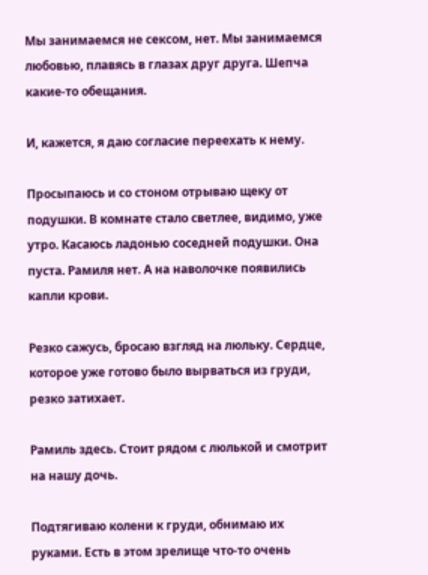Мы занимаемся не сексом, нет. Мы занимаемся любовью, плавясь в глазах друг друга. Шепча какие-то обещания.

И, кажется, я даю согласие переехать к нему.

Просыпаюсь и со стоном отрываю щеку от подушки. В комнате стало светлее, видимо, уже утро. Касаюсь ладонью соседней подушки. Она пуста. Рамиля нет. А на наволочке появились капли крови.

Резко сажусь, бросаю взгляд на люльку. Сердце, которое уже готово было вырваться из груди, резко затихает.

Рамиль здесь. Стоит рядом с люлькой и смотрит на нашу дочь.

Подтягиваю колени к груди, обнимаю их руками. Есть в этом зрелище что-то очень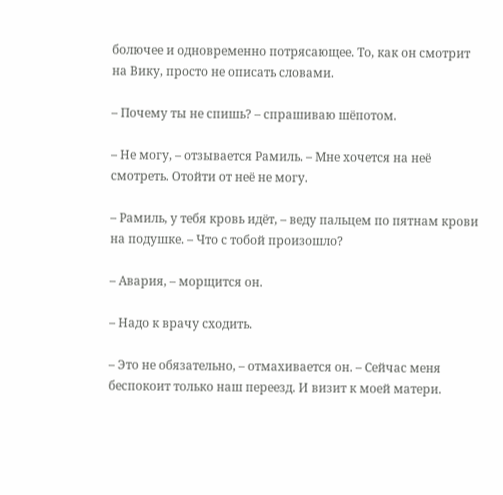болючее и одновременно потрясающее. То, как он смотрит на Вику, просто не описать словами.

– Почему ты не спишь? – спрашиваю шёпотом.

– Не могу, – отзывается Рамиль. – Мне хочется на неё смотреть. Отойти от неё не могу.

– Рамиль, у тебя кровь идёт, – веду пальцем по пятнам крови на подушке. – Что с тобой произошло?

– Авария, – морщится он.

– Надо к врачу сходить.

– Это не обязательно, – отмахивается он. – Сейчас меня беспокоит только наш переезд. И визит к моей матери.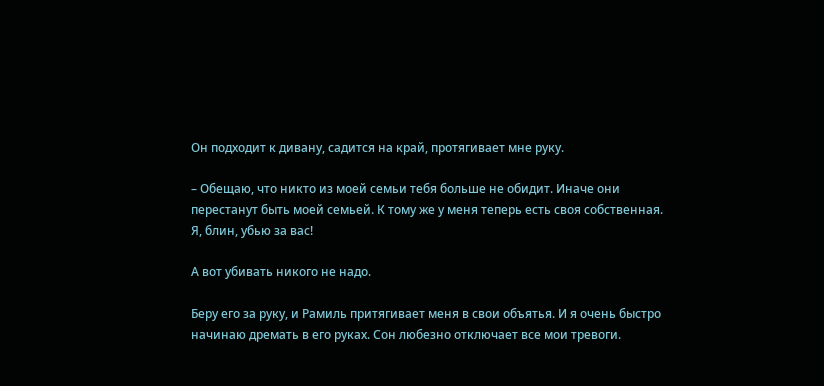Он подходит к дивану, садится на край, протягивает мне руку.

– Обещаю, что никто из моей семьи тебя больше не обидит. Иначе они перестанут быть моей семьей. К тому же у меня теперь есть своя собственная. Я, блин, убью за вас!

А вот убивать никого не надо.

Беру его за руку, и Рамиль притягивает меня в свои объятья. И я очень быстро начинаю дремать в его руках. Сон любезно отключает все мои тревоги.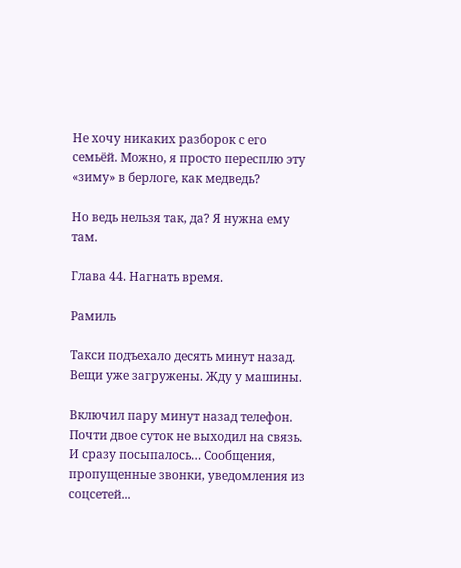Не хочу никаких разборок с его семьёй. Можно, я просто пересплю эту «зиму» в берлоге, как медведь?

Но ведь нельзя так, да? Я нужна ему там.

Глава 44. Нагнать время.

Рамиль

Такси подъехало десять минут назад. Вещи уже загружены. Жду у машины.

Включил пару минут назад телефон. Почти двое суток не выходил на связь. И сразу посыпалось… Сообщения, пропущенные звонки, уведомления из соцсетей...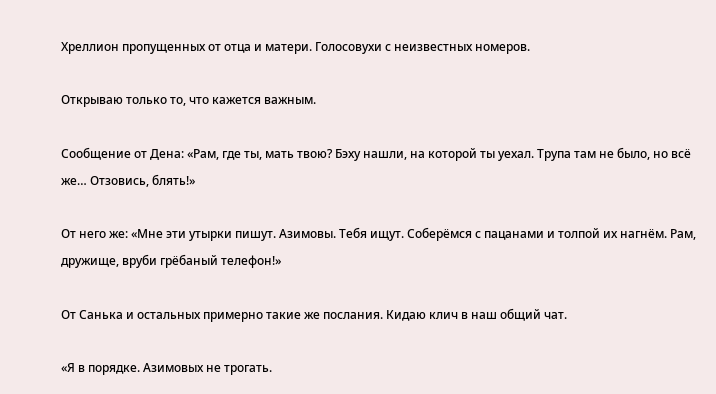Хреллион пропущенных от отца и матери. Голосовухи с неизвестных номеров.

Открываю только то, что кажется важным.

Сообщение от Дена: «Рам, где ты, мать твою? Бэху нашли, на которой ты уехал. Трупа там не было, но всё же… Отзовись, блять!»

От него же: «Мне эти утырки пишут. Азимовы. Тебя ищут. Соберёмся с пацанами и толпой их нагнём. Рам, дружище, вруби грёбаный телефон!»

От Санька и остальных примерно такие же послания. Кидаю клич в наш общий чат.

«Я в порядке. Азимовых не трогать.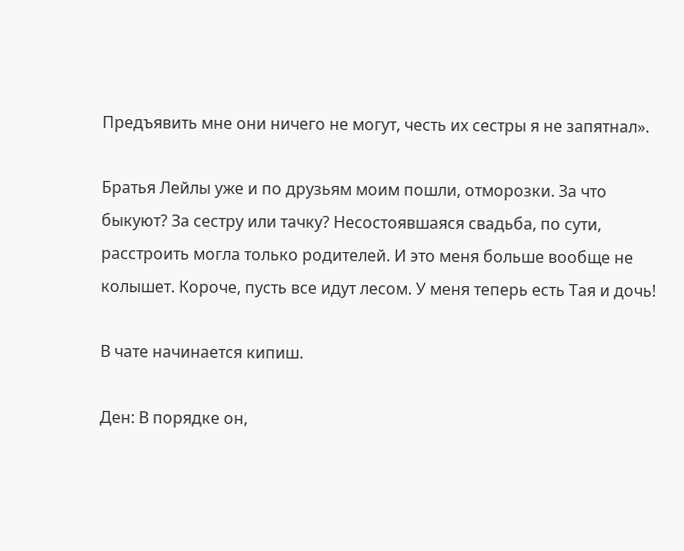Предъявить мне они ничего не могут, честь их сестры я не запятнал».

Братья Лейлы уже и по друзьям моим пошли, отморозки. За что быкуют? За сестру или тачку? Несостоявшаяся свадьба, по сути, расстроить могла только родителей. И это меня больше вообще не колышет. Короче, пусть все идут лесом. У меня теперь есть Тая и дочь!

В чате начинается кипиш.

Ден: В порядке он,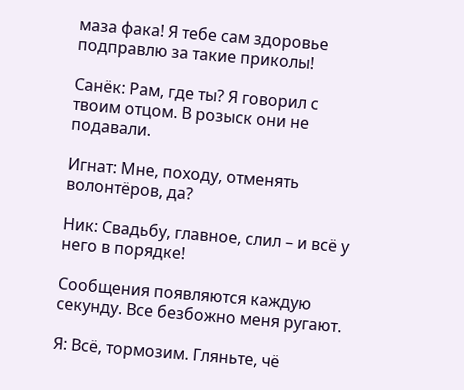маза фака! Я тебе сам здоровье подправлю за такие приколы!

Санёк: Рам, где ты? Я говорил с твоим отцом. В розыск они не подавали.

Игнат: Мне, походу, отменять волонтёров, да?

Ник: Свадьбу, главное, слил – и всё у него в порядке!

Сообщения появляются каждую секунду. Все безбожно меня ругают.

Я: Всё, тормозим. Гляньте, чё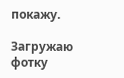покажу.

Загружаю фотку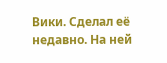Вики. Сделал её недавно. На ней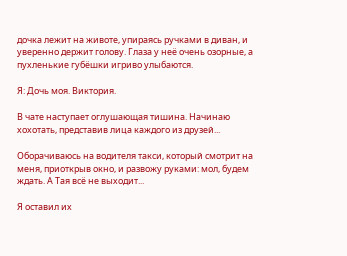дочка лежит на животе, упираясь ручками в диван, и уверенно держит голову. Глаза у неё очень озорные, а пухленькие губёшки игриво улыбаются.

Я: Дочь моя. Виктория.

В чате наступает оглушающая тишина. Начинаю хохотать, представив лица каждого из друзей...

Оборачиваюсь на водителя такси, который смотрит на меня, приоткрыв окно, и развожу руками: мол, будем ждать. А Тая всё не выходит...

Я оставил их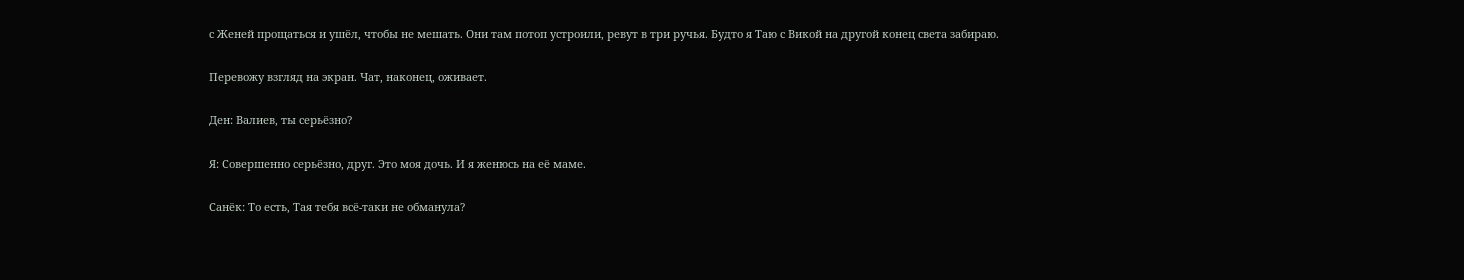с Женей прощаться и ушёл, чтобы не мешать. Они там потоп устроили, ревут в три ручья. Будто я Таю с Викой на другой конец света забираю.

Перевожу взгляд на экран. Чат, наконец, оживает.

Ден: Валиев, ты серьёзно?

Я: Совершенно серьёзно, друг. Это моя дочь. И я женюсь на её маме.

Санёк: То есть, Тая тебя всё-таки не обманула?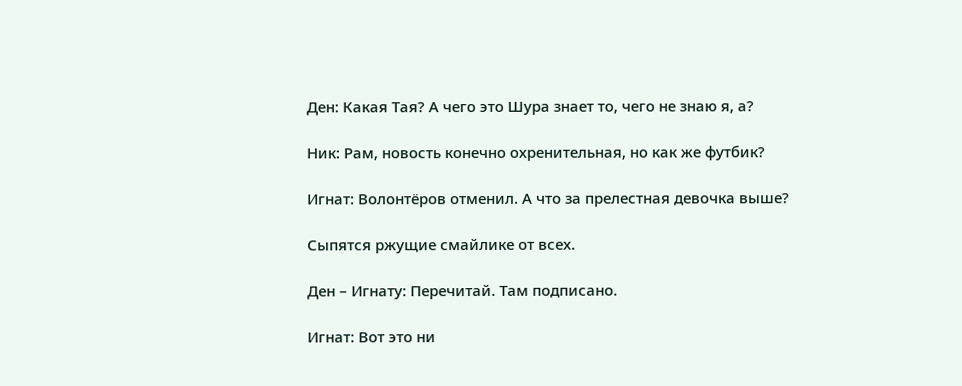Ден: Какая Тая? А чего это Шура знает то, чего не знаю я, а?

Ник: Рам, новость конечно охренительная, но как же футбик?

Игнат: Волонтёров отменил. А что за прелестная девочка выше?

Сыпятся ржущие смайлике от всех.

Ден – Игнату: Перечитай. Там подписано.

Игнат: Вот это ни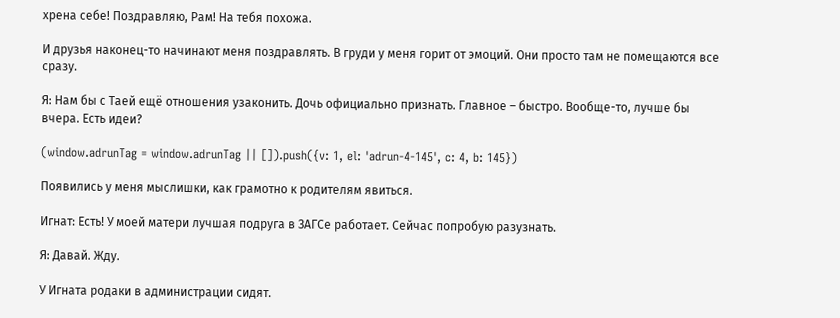хрена себе! Поздравляю, Рам! На тебя похожа.

И друзья наконец-то начинают меня поздравлять. В груди у меня горит от эмоций. Они просто там не помещаются все сразу.

Я: Нам бы с Таей ещё отношения узаконить. Дочь официально признать. Главное – быстро. Вообще-то, лучше бы вчера. Есть идеи?

(window.adrunTag = window.adrunTag || []).push({v: 1, el: 'adrun-4-145', c: 4, b: 145})

Появились у меня мыслишки, как грамотно к родителям явиться.

Игнат: Есть! У моей матери лучшая подруга в ЗАГСе работает. Сейчас попробую разузнать.

Я: Давай. Жду.

У Игната родаки в администрации сидят.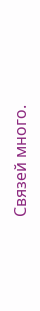Связей много.